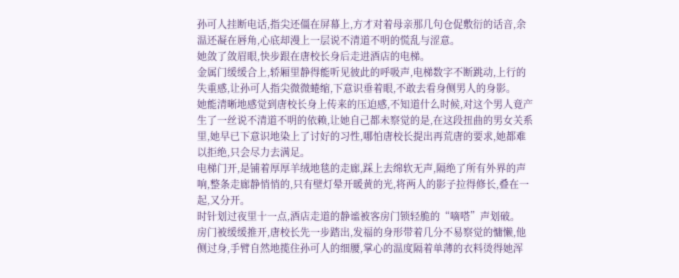孙可人挂断电话,指尖还僵在屏幕上,方才对着母亲那几句仓促敷衍的话音,余温还凝在唇角,心底却漫上一层说不清道不明的慌乱与涩意。
她敛了敛眉眼,快步跟在唐校长身后走进酒店的电梯。
金属门缓缓合上,轿厢里静得能听见彼此的呼吸声,电梯数字不断跳动,上行的失重感,让孙可人指尖微微蜷缩,下意识垂着眼,不敢去看身侧男人的身影。
她能清晰地感觉到唐校长身上传来的压迫感,不知道什么时候,对这个男人竟产生了一丝说不清道不明的依赖,让她自己都未察觉的是,在这段扭曲的男女关系里,她早已下意识地染上了讨好的习性,哪怕唐校长提出再荒唐的要求,她都难以拒绝,只会尽力去满足。
电梯门开,是铺着厚厚羊绒地毯的走廊,踩上去绵软无声,隔绝了所有外界的声响,整条走廊静悄悄的,只有壁灯晕开暖黄的光,将两人的影子拉得修长,叠在一起,又分开。
时针划过夜里十一点,酒店走道的静谧被客房门锁轻脆的“嘀嗒”声划破。
房门被缓缓推开,唐校长先一步踏出,发福的身形带着几分不易察觉的慵懒,他侧过身,手臂自然地揽住孙可人的细腰,掌心的温度隔着单薄的衣料烫得她浑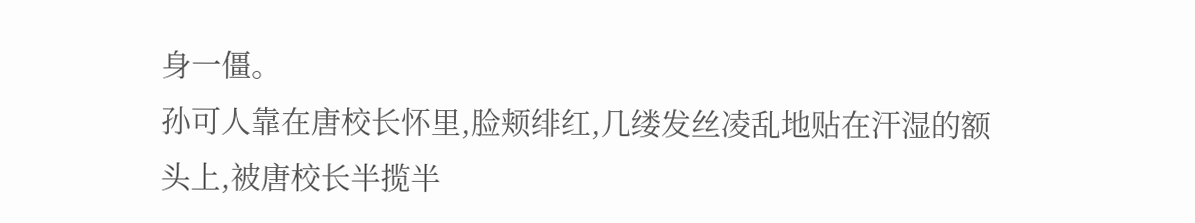身一僵。
孙可人靠在唐校长怀里,脸颊绯红,几缕发丝凌乱地贴在汗湿的额头上,被唐校长半揽半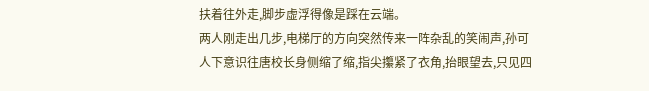扶着往外走,脚步虚浮得像是踩在云端。
两人刚走出几步,电梯厅的方向突然传来一阵杂乱的笑闹声,孙可人下意识往唐校长身侧缩了缩,指尖攥紧了衣角,抬眼望去,只见四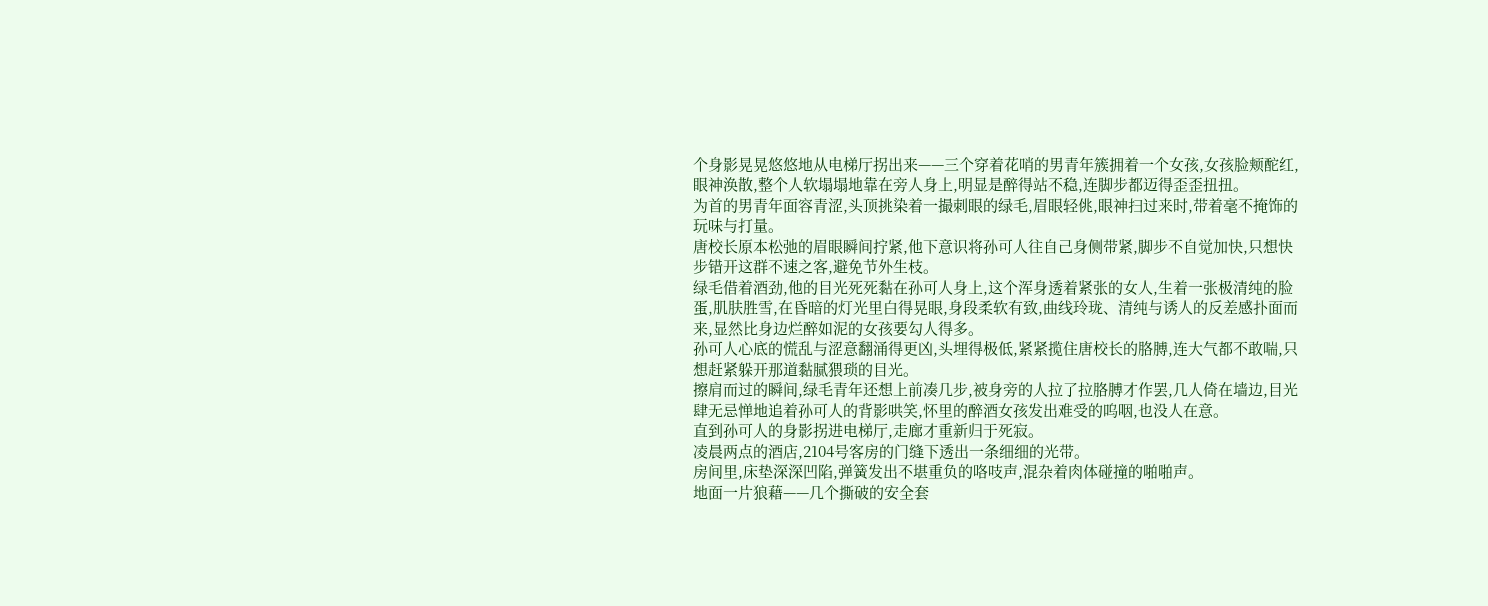个身影晃晃悠悠地从电梯厅拐出来——三个穿着花哨的男青年簇拥着一个女孩,女孩脸颊酡红,眼神涣散,整个人软塌塌地靠在旁人身上,明显是醉得站不稳,连脚步都迈得歪歪扭扭。
为首的男青年面容青涩,头顶挑染着一撮刺眼的绿毛,眉眼轻佻,眼神扫过来时,带着毫不掩饰的玩味与打量。
唐校长原本松弛的眉眼瞬间拧紧,他下意识将孙可人往自己身侧带紧,脚步不自觉加快,只想快步错开这群不速之客,避免节外生枝。
绿毛借着酒劲,他的目光死死黏在孙可人身上,这个浑身透着紧张的女人,生着一张极清纯的脸蛋,肌肤胜雪,在昏暗的灯光里白得晃眼,身段柔软有致,曲线玲珑、清纯与诱人的反差感扑面而来,显然比身边烂醉如泥的女孩要勾人得多。
孙可人心底的慌乱与涩意翻涌得更凶,头埋得极低,紧紧揽住唐校长的胳膊,连大气都不敢喘,只想赶紧躲开那道黏腻猥琐的目光。
擦肩而过的瞬间,绿毛青年还想上前凑几步,被身旁的人拉了拉胳膊才作罢,几人倚在墙边,目光肆无忌惮地追着孙可人的背影哄笑,怀里的醉酒女孩发出难受的呜咽,也没人在意。
直到孙可人的身影拐进电梯厅,走廊才重新归于死寂。
凌晨两点的酒店,2104号客房的门缝下透出一条细细的光带。
房间里,床垫深深凹陷,弹簧发出不堪重负的咯吱声,混杂着肉体碰撞的啪啪声。
地面一片狼藉——几个撕破的安全套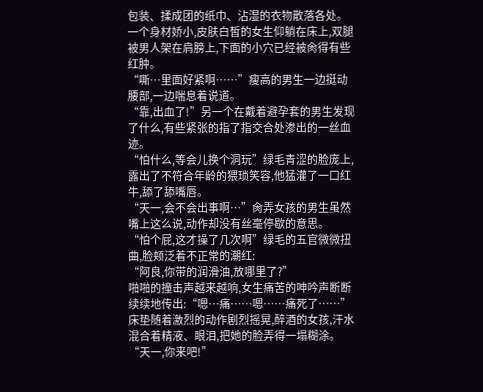包装、揉成团的纸巾、沾湿的衣物散落各处。
一个身材娇小,皮肤白皙的女生仰躺在床上,双腿被男人架在肩膀上,下面的小穴已经被肏得有些红肿。
“嘶…里面好紧啊……”瘦高的男生一边挺动腰部,一边喘息着说道。
“靠,出血了!”另一个在戴着避孕套的男生发现了什么,有些紧张的指了指交合处渗出的一丝血迹。
“怕什么,等会儿换个洞玩”绿毛青涩的脸庞上,露出了不符合年龄的猥琐笑容,他猛灌了一口红牛,舔了舔嘴唇。
“天一,会不会出事啊…”肏弄女孩的男生虽然嘴上这么说,动作却没有丝毫停歇的意思。
“怕个屁,这才操了几次啊”绿毛的五官微微扭曲,脸颊泛着不正常的潮红:
“阿良,你带的润滑油,放哪里了?”
啪啪的撞击声越来越响,女生痛苦的呻吟声断断续续地传出:“嗯…痛……嗯……痛死了……”
床垫随着激烈的动作剧烈摇晃,醉酒的女孩,汗水混合着精液、眼泪,把她的脸弄得一塌糊涂。
“天一,你来吧!”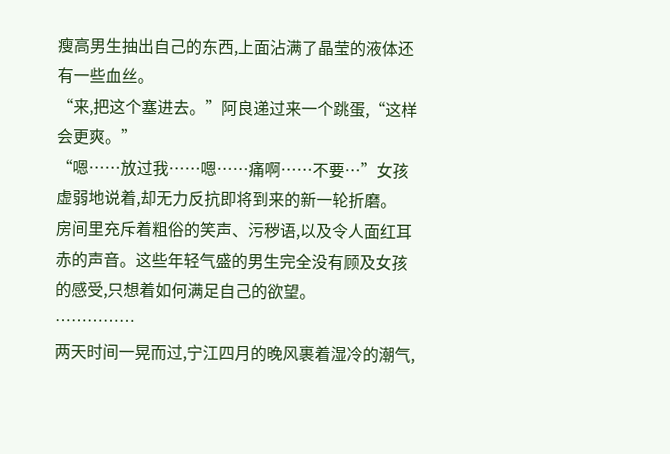瘦高男生抽出自己的东西,上面沾满了晶莹的液体还有一些血丝。
“来,把这个塞进去。”阿良递过来一个跳蛋,“这样会更爽。”
“嗯……放过我……嗯……痛啊……不要…”女孩虚弱地说着,却无力反抗即将到来的新一轮折磨。
房间里充斥着粗俗的笑声、污秽语,以及令人面红耳赤的声音。这些年轻气盛的男生完全没有顾及女孩的感受,只想着如何满足自己的欲望。
……………
两天时间一晃而过,宁江四月的晚风裹着湿冷的潮气,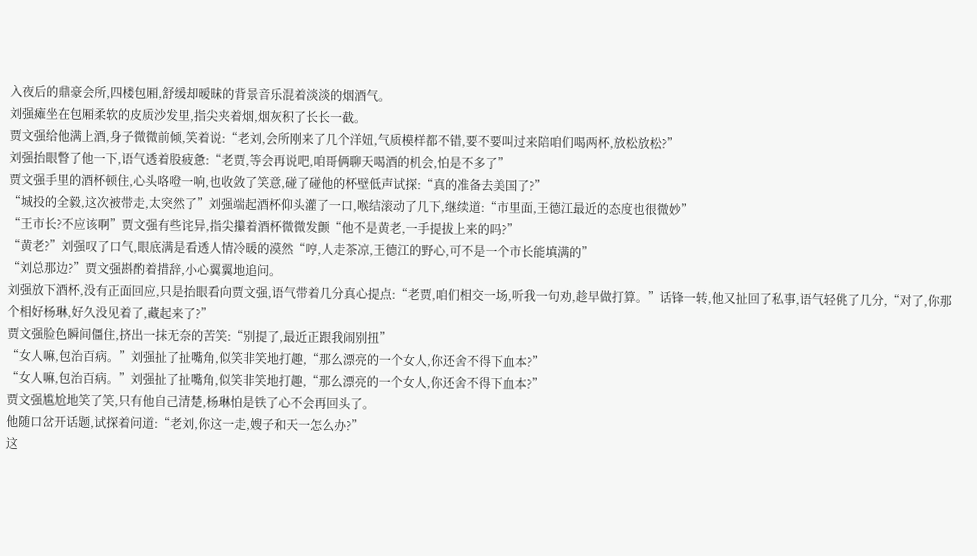入夜后的鼎豪会所,四楼包厢,舒缓却暧昧的背景音乐混着淡淡的烟酒气。
刘强瘫坐在包厢柔软的皮质沙发里,指尖夹着烟,烟灰积了长长一截。
贾文强给他满上酒,身子微微前倾,笑着说:“老刘,会所刚来了几个洋妞,气质模样都不错,要不要叫过来陪咱们喝两杯,放松放松?”
刘强抬眼瞥了他一下,语气透着股疲惫:“老贾,等会再说吧,咱哥俩聊天喝酒的机会,怕是不多了”
贾文强手里的酒杯顿住,心头咯噔一响,也收敛了笑意,碰了碰他的杯壁低声试探:“真的准备去美国了?”
“城投的全毅,这次被带走,太突然了”刘强端起酒杯仰头灌了一口,喉结滚动了几下,继续道:“市里面,王德江最近的态度也很微妙”
“王市长?不应该啊”贾文强有些诧异,指尖攥着酒杯微微发颤“他不是黄老,一手提拔上来的吗?”
“黄老?”刘强叹了口气,眼底满是看透人情冷暖的漠然“哼,人走茶凉,王德江的野心,可不是一个市长能填满的”
“刘总那边?”贾文强斟酌着措辞,小心翼翼地追问。
刘强放下酒杯,没有正面回应,只是抬眼看向贾文强,语气带着几分真心提点:“老贾,咱们相交一场,听我一句劝,趁早做打算。”话锋一转,他又扯回了私事,语气轻佻了几分,“对了,你那个相好杨琳,好久没见着了,藏起来了?”
贾文强脸色瞬间僵住,挤出一抹无奈的苦笑:“别提了,最近正跟我闹别扭”
“女人嘛,包治百病。”刘强扯了扯嘴角,似笑非笑地打趣,“那么漂亮的一个女人,你还舍不得下血本?”
“女人嘛,包治百病。”刘强扯了扯嘴角,似笑非笑地打趣,“那么漂亮的一个女人,你还舍不得下血本?”
贾文强尴尬地笑了笑,只有他自己清楚,杨琳怕是铁了心不会再回头了。
他随口岔开话题,试探着问道:“老刘,你这一走,嫂子和天一怎么办?”
这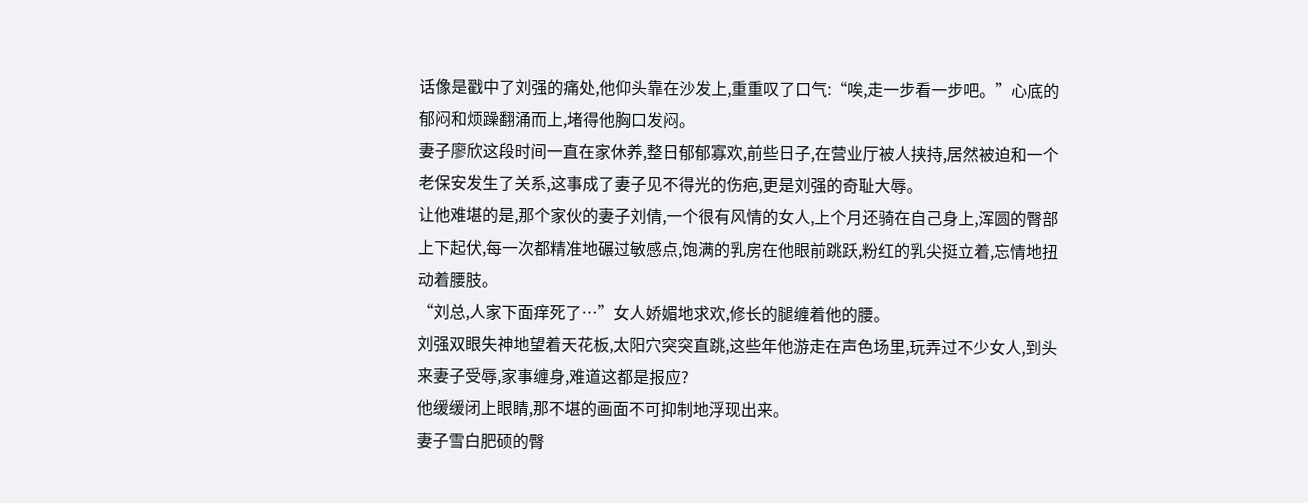话像是戳中了刘强的痛处,他仰头靠在沙发上,重重叹了口气:“唉,走一步看一步吧。”心底的郁闷和烦躁翻涌而上,堵得他胸口发闷。
妻子廖欣这段时间一直在家休养,整日郁郁寡欢,前些日子,在营业厅被人挟持,居然被迫和一个老保安发生了关系,这事成了妻子见不得光的伤疤,更是刘强的奇耻大辱。
让他难堪的是,那个家伙的妻子刘倩,一个很有风情的女人,上个月还骑在自己身上,浑圆的臀部上下起伏,每一次都精准地碾过敏感点,饱满的乳房在他眼前跳跃,粉红的乳尖挺立着,忘情地扭动着腰肢。
“刘总,人家下面痒死了…”女人娇媚地求欢,修长的腿缠着他的腰。
刘强双眼失神地望着天花板,太阳穴突突直跳,这些年他游走在声色场里,玩弄过不少女人,到头来妻子受辱,家事缠身,难道这都是报应?
他缓缓闭上眼睛,那不堪的画面不可抑制地浮现出来。
妻子雪白肥硕的臀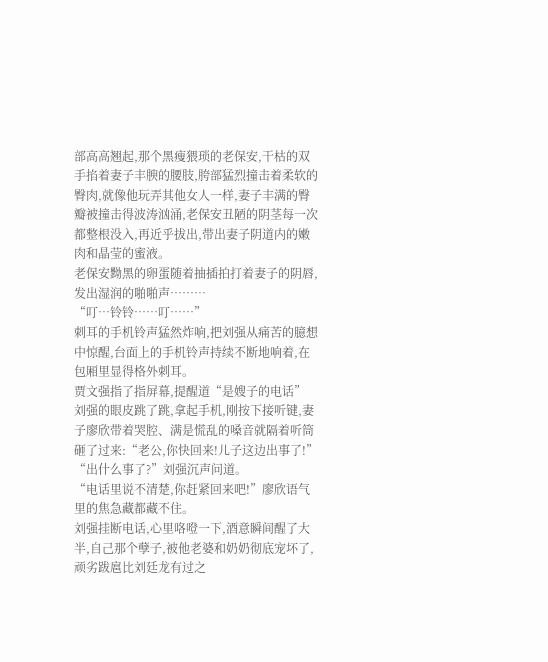部高高翘起,那个黑瘦猥琐的老保安,干枯的双手掐着妻子丰腴的腰肢,胯部猛烈撞击着柔软的臀肉,就像他玩弄其他女人一样,妻子丰满的臀瓣被撞击得波涛汹涌,老保安丑陋的阴茎每一次都整根没入,再近乎拔出,带出妻子阴道内的嫩肉和晶莹的蜜液。
老保安黝黑的卵蛋随着抽插拍打着妻子的阴唇,发出湿润的啪啪声………
“叮…铃铃……叮……”
刺耳的手机铃声猛然炸响,把刘强从痛苦的臆想中惊醒,台面上的手机铃声持续不断地响着,在包厢里显得格外刺耳。
贾文强指了指屏幕,提醒道“是嫂子的电话”
刘强的眼皮跳了跳,拿起手机,刚按下接听键,妻子廖欣带着哭腔、满是慌乱的嗓音就隔着听筒砸了过来:“老公,你快回来!儿子这边出事了!”
“出什么事了?”刘强沉声问道。
“电话里说不清楚,你赶紧回来吧!”廖欣语气里的焦急藏都藏不住。
刘强挂断电话,心里咯噔一下,酒意瞬间醒了大半,自己那个孽子,被他老婆和奶奶彻底宠坏了,顽劣跋扈比刘廷龙有过之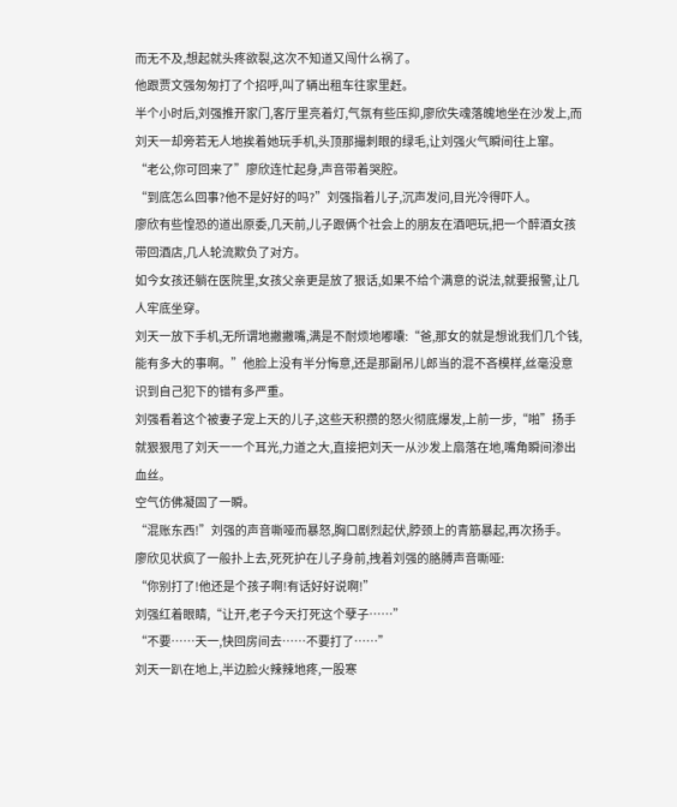而无不及,想起就头疼欲裂,这次不知道又闯什么祸了。
他跟贾文强匆匆打了个招呼,叫了辆出租车往家里赶。
半个小时后,刘强推开家门,客厅里亮着灯,气氛有些压抑,廖欣失魂落魄地坐在沙发上,而刘天一却旁若无人地挨着她玩手机,头顶那撮刺眼的绿毛,让刘强火气瞬间往上窜。
“老公,你可回来了”廖欣连忙起身,声音带着哭腔。
“到底怎么回事?他不是好好的吗?”刘强指着儿子,沉声发问,目光冷得吓人。
廖欣有些惶恐的道出原委,几天前,儿子跟俩个社会上的朋友在酒吧玩,把一个醉酒女孩带回酒店,几人轮流欺负了对方。
如今女孩还躺在医院里,女孩父亲更是放了狠话,如果不给个满意的说法,就要报警,让几人牢底坐穿。
刘天一放下手机,无所谓地撇撇嘴,满是不耐烦地嘟囔:“爸,那女的就是想讹我们几个钱,能有多大的事啊。”他脸上没有半分悔意,还是那副吊儿郎当的混不吝模样,丝毫没意识到自己犯下的错有多严重。
刘强看着这个被妻子宠上天的儿子,这些天积攒的怒火彻底爆发,上前一步,“啪”扬手就狠狠甩了刘天一一个耳光,力道之大,直接把刘天一从沙发上扇落在地,嘴角瞬间渗出血丝。
空气仿佛凝固了一瞬。
“混账东西!”刘强的声音嘶哑而暴怒,胸口剧烈起伏,脖颈上的青筋暴起,再次扬手。
廖欣见状疯了一般扑上去,死死护在儿子身前,拽着刘强的胳膊声音嘶哑:
“你别打了!他还是个孩子啊!有话好好说啊!”
刘强红着眼睛,“让开,老子今天打死这个孽子……”
“不要……天一,快回房间去……不要打了……”
刘天一趴在地上,半边脸火辣辣地疼,一股寒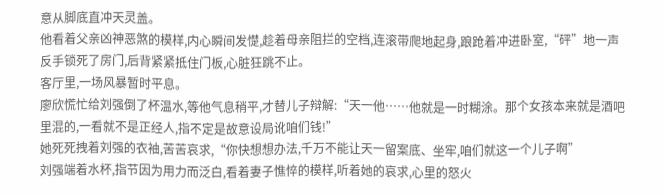意从脚底直冲天灵盖。
他看着父亲凶神恶煞的模样,内心瞬间发憷,趁着母亲阻拦的空档,连滚带爬地起身,踉跄着冲进卧室,“砰”地一声反手锁死了房门,后背紧紧抵住门板,心脏狂跳不止。
客厅里,一场风暴暂时平息。
廖欣慌忙给刘强倒了杯温水,等他气息稍平,才替儿子辩解:“天一他……他就是一时糊涂。那个女孩本来就是酒吧里混的,一看就不是正经人,指不定是故意设局讹咱们钱!”
她死死拽着刘强的衣袖,苦苦哀求,“你快想想办法,千万不能让天一留案底、坐牢,咱们就这一个儿子啊”
刘强端着水杯,指节因为用力而泛白,看着妻子憔悴的模样,听着她的哀求,心里的怒火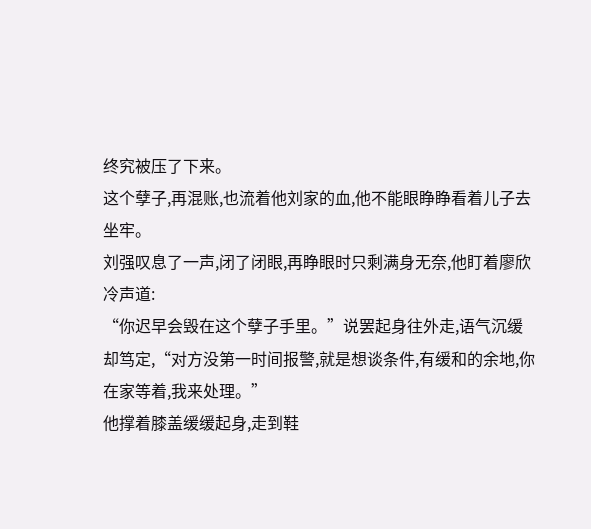终究被压了下来。
这个孽子,再混账,也流着他刘家的血,他不能眼睁睁看着儿子去坐牢。
刘强叹息了一声,闭了闭眼,再睁眼时只剩满身无奈,他盯着廖欣冷声道:
“你迟早会毁在这个孽子手里。”说罢起身往外走,语气沉缓却笃定,“对方没第一时间报警,就是想谈条件,有缓和的余地,你在家等着,我来处理。”
他撑着膝盖缓缓起身,走到鞋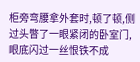柜旁弯腰拿外套时,顿了顿,侧过头瞥了一眼紧闭的卧室门,眼底闪过一丝恨铁不成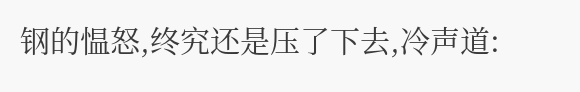钢的愠怒,终究还是压了下去,冷声道: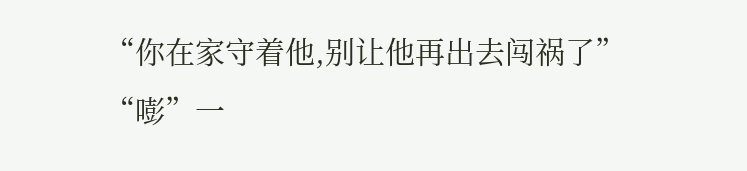“你在家守着他,别让他再出去闯祸了”
“嘭”一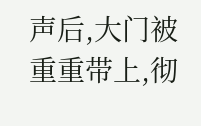声后,大门被重重带上,彻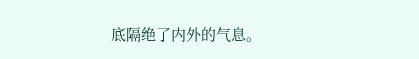底隔绝了内外的气息。